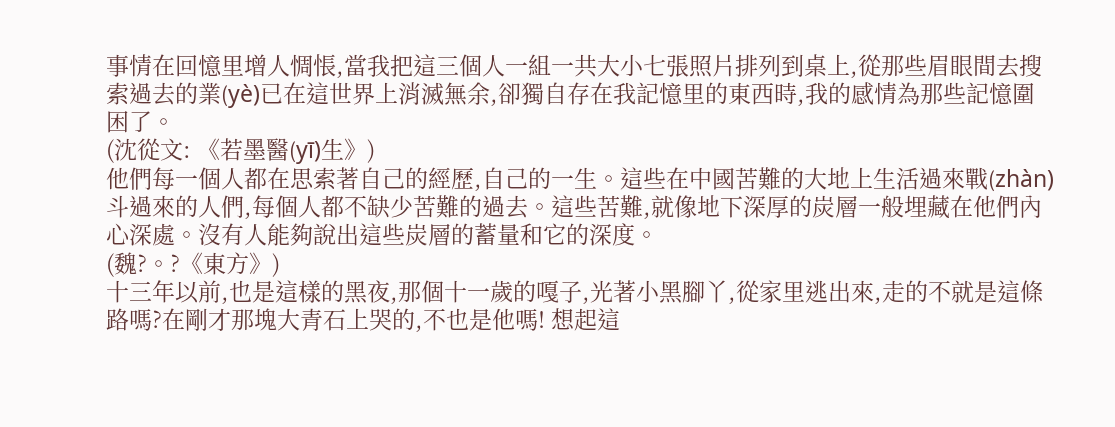事情在回憶里增人惆悵,當我把這三個人一組一共大小七張照片排列到桌上,從那些眉眼間去搜索過去的業(yè)已在這世界上消滅無余,卻獨自存在我記憶里的東西時,我的感情為那些記憶圍困了。
(沈從文: 《若墨醫(yī)生》)
他們每一個人都在思索著自己的經歷,自己的一生。這些在中國苦難的大地上生活過來戰(zhàn)斗過來的人們,每個人都不缺少苦難的過去。這些苦難,就像地下深厚的炭層一般埋藏在他們內心深處。沒有人能夠說出這些炭層的蓄量和它的深度。
(魏?。?《東方》)
十三年以前,也是這樣的黑夜,那個十一歲的嘎子,光著小黑腳丫,從家里逃出來,走的不就是這條路嗎?在剛才那塊大青石上哭的,不也是他嗎! 想起這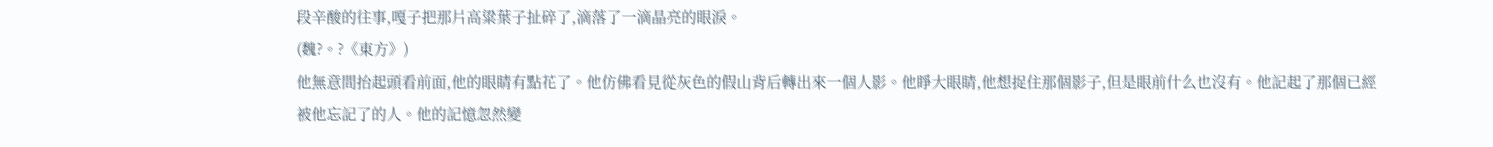段辛酸的往事,嘎子把那片高粱葉子扯碎了,滴落了一滴晶亮的眼淚。
(魏?。?《東方》)
他無意間抬起頭看前面,他的眼睛有點花了。他仿佛看見從灰色的假山背后轉出來一個人影。他睜大眼睛,他想捉住那個影子,但是眼前什么也沒有。他記起了那個已經被他忘記了的人。他的記憶忽然變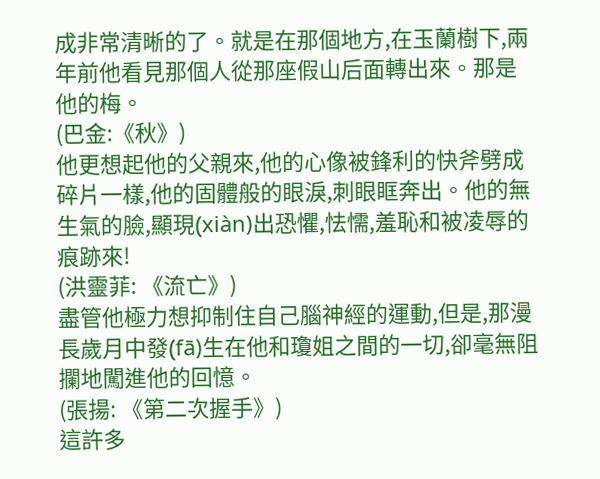成非常清晰的了。就是在那個地方,在玉蘭樹下,兩年前他看見那個人從那座假山后面轉出來。那是他的梅。
(巴金:《秋》)
他更想起他的父親來,他的心像被鋒利的快斧劈成碎片一樣,他的固體般的眼淚,刺眼眶奔出。他的無生氣的臉,顯現(xiàn)出恐懼,怯懦,羞恥和被凌辱的痕跡來!
(洪靈菲: 《流亡》)
盡管他極力想抑制住自己腦神經的運動,但是,那漫長歲月中發(fā)生在他和瓊姐之間的一切,卻毫無阻攔地闖進他的回憶。
(張揚: 《第二次握手》)
這許多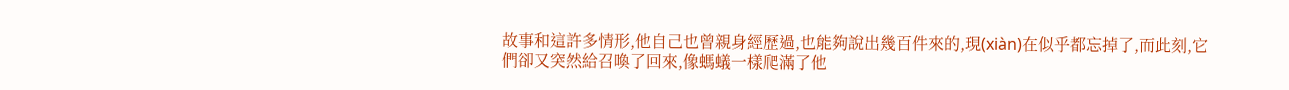故事和這許多情形,他自己也曾親身經歷過,也能夠說出幾百件來的,現(xiàn)在似乎都忘掉了,而此刻,它們卻又突然給召喚了回來,像螞蟻一樣爬滿了他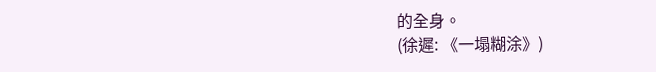的全身。
(徐遲: 《一塌糊涂》)